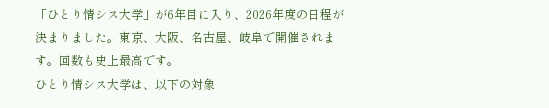「ひとり情シス大学」が6年目に入り、2026年度の日程が決まりました。東京、大阪、名古屋、岐阜で開催されます。回数も史上最高です。
ひとり情シス大学は、以下の対象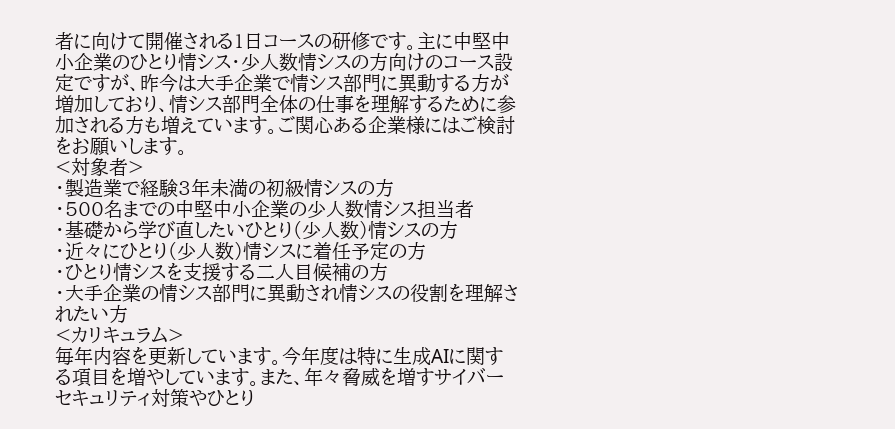者に向けて開催される1日コースの研修です。主に中堅中小企業のひとり情シス・少人数情シスの方向けのコース設定ですが、昨今は大手企業で情シス部門に異動する方が増加しており、情シス部門全体の仕事を理解するために参加される方も増えています。ご関心ある企業様にはご検討をお願いします。
<対象者>
・製造業で経験3年未満の初級情シスの方
・500名までの中堅中小企業の少人数情シス担当者
・基礎から学び直したいひとり(少人数)情シスの方
・近々にひとり(少人数)情シスに着任予定の方
・ひとり情シスを支援する二人目候補の方
・大手企業の情シス部門に異動され情シスの役割を理解されたい方
<カリキュラム>
毎年内容を更新しています。今年度は特に生成AIに関する項目を増やしています。また、年々脅威を増すサイバーセキュリティ対策やひとり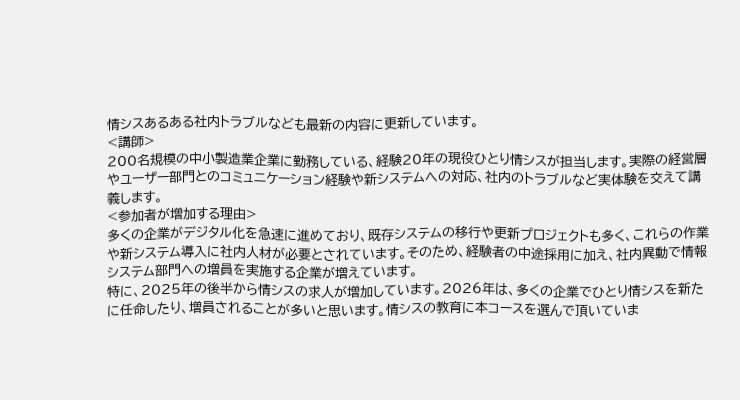情シスあるある社内トラブルなども最新の内容に更新しています。
<講師>
200名規模の中小製造業企業に勤務している、経験20年の現役ひとり情シスが担当します。実際の経営層やユーザー部門とのコミュニケーション経験や新システムへの対応、社内のトラブルなど実体験を交えて講義します。
<参加者が増加する理由>
多くの企業がデジタル化を急速に進めており、既存システムの移行や更新プロジェクトも多く、これらの作業や新システム導入に社内人材が必要とされています。そのため、経験者の中途採用に加え、社内異動で情報システム部門への増員を実施する企業が増えています。
特に、2025年の後半から情シスの求人が増加しています。2026年は、多くの企業でひとり情シスを新たに任命したり、増員されることが多いと思います。情シスの教育に本コースを選んで頂いていま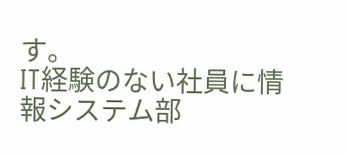す。
IT経験のない社員に情報システム部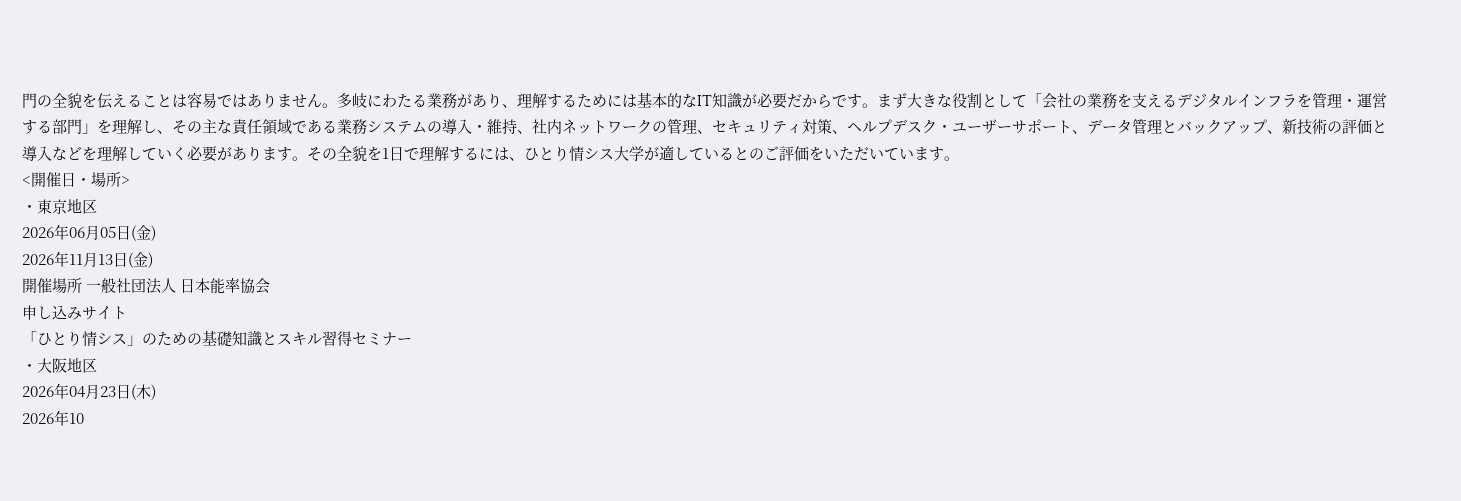門の全貌を伝えることは容易ではありません。多岐にわたる業務があり、理解するためには基本的なIT知識が必要だからです。まず大きな役割として「会社の業務を支えるデジタルインフラを管理・運営する部門」を理解し、その主な責任領域である業務システムの導入・維持、社内ネットワークの管理、セキュリティ対策、ヘルプデスク・ユーザーサポート、データ管理とバックアップ、新技術の評価と導入などを理解していく必要があります。その全貌を1日で理解するには、ひとり情シス大学が適しているとのご評価をいただいています。
<開催日・場所>
・東京地区
2026年06月05日(金)
2026年11月13日(金)
開催場所 一般社団法人 日本能率協会
申し込みサイト
「ひとり情シス」のための基礎知識とスキル習得セミナー
・大阪地区
2026年04月23日(木)
2026年10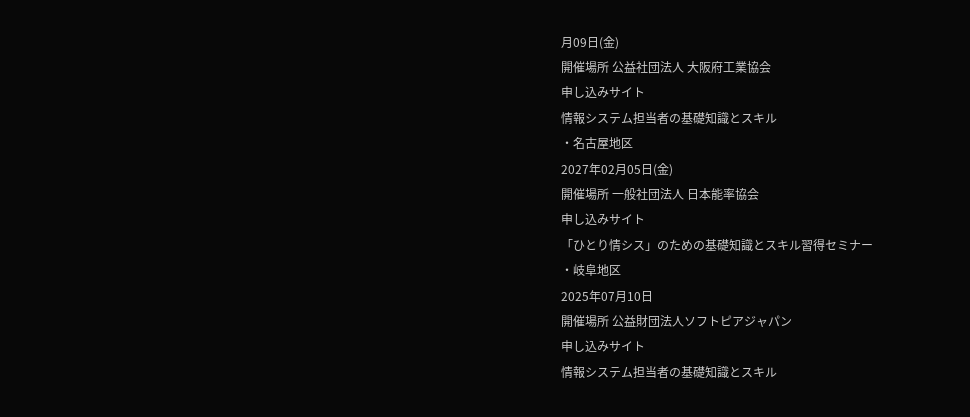月09日(金)
開催場所 公益社団法人 大阪府工業協会
申し込みサイト
情報システム担当者の基礎知識とスキル
・名古屋地区
2027年02月05日(金)
開催場所 一般社団法人 日本能率協会
申し込みサイト
「ひとり情シス」のための基礎知識とスキル習得セミナー
・岐阜地区
2025年07月10日
開催場所 公益財団法人ソフトピアジャパン
申し込みサイト
情報システム担当者の基礎知識とスキル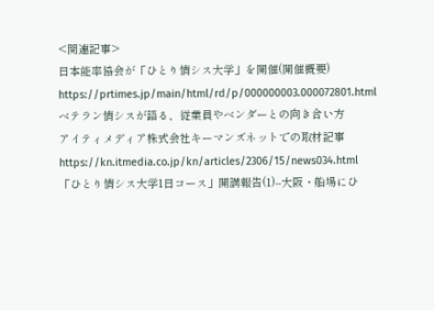<関連記事>
日本能率協会が「ひとり情シス大学」を開催(開催概要)
https://prtimes.jp/main/html/rd/p/000000003.000072801.html
ベテラン情シスが語る、従業員やベンダーとの向き合い方
アイティメディア株式会社キーマンズネットでの取材記事
https://kn.itmedia.co.jp/kn/articles/2306/15/news034.html
「ひとり情シス大学1日コース」開講報告(1)--大阪・船場にひ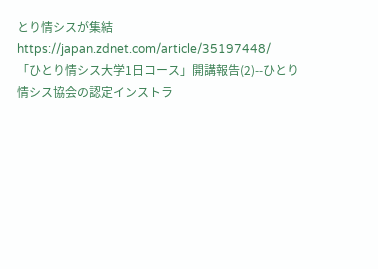とり情シスが集結
https://japan.zdnet.com/article/35197448/
「ひとり情シス大学1日コース」開講報告(2)--ひとり情シス協会の認定インストラ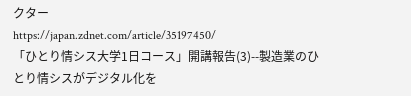クター
https://japan.zdnet.com/article/35197450/
「ひとり情シス大学1日コース」開講報告(3)--製造業のひとり情シスがデジタル化を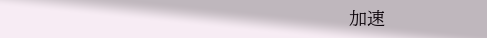加速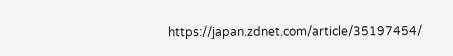https://japan.zdnet.com/article/35197454/